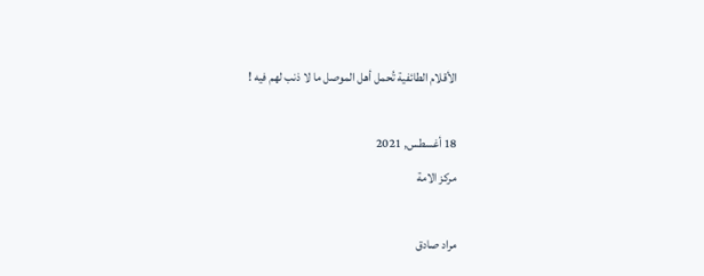الأقلام الطائفية تُحمل أهل الموصل ما لا ذنب لهم فيه !

18 أغسطس, 2021
مركز الامة

مراد صادق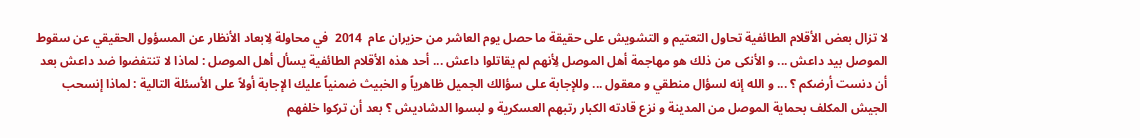لا تزال بعض الأقلام الطائفية تحاول التعتيم و التشويش على حقيقة ما حصل يوم العاشر من حزيران عام  2014  في محاولة لِابعاد الأنظار عن المسؤول الحقيقي عن سقوط الموصل بيد داعش ... و الأنكى من ذلك هو مهاجمة أهل الموصل لِأنهم لم يقاتلوا داعش ... أحد هذه الأقلام الطائفية يسأل أهل الموصل : لماذا لا تنتفضوا ضد داعش بعد أن دنست أرضكم ؟ ... و الله إنه لسؤال منطقي و معقول ... وللإجابة على سؤالك الجميل ظاهرياً و الخبيث ضمنياً عليك الإجابة أولاً على الأسئلة التالية : لماذا إنسحب الجيش المكلف بحماية الموصل من المدينة و نزع قادته الكبار رتبهم العسكرية و لبسوا الدشاديش ؟ بعد أن تركوا خلفهم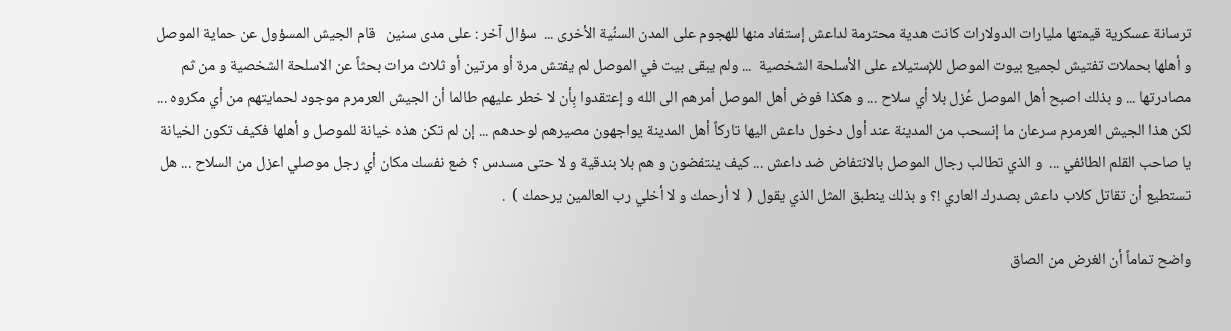ترسانة عسكرية قيمتها مليارات الدولارات كانت هدية محترمة لداعش إستفاد منها للهجوم على المدن السنُية الأخرى ...  سؤال آخر : على مدى سنين   قام الجيش المسؤول عن حماية الموصل و أهلها بحملات تفتيش لجميع بيوت الموصل للإستيلاء على الأسلحة الشخصية  ... ولم يبقى بيت في الموصل لم يفتش مرة أو مرتين أو ثلاث مرات بحثاً عن الاسلحة الشخصية و من ثم مصادرتها ... و بذلك اصبح أهل الموصل عُزل بلا أي سلاح ... و هكذا فوض أهل الموصل أمرهم الى الله و إعتقدوا بِأن لا خطر عليهم طالما أن الجيش العرمرم موجود لحمايتهم من أي مكروه ... لكن هذا الجيش العرمرم سرعان ما إنسحب من المدينة عند أول دخول داعش اليها تاركاً أهل المدينة يواجهون مصيرهم لوحدهم ... إن لم تكن هذه خيانة للموصل و أهلها فكيف تكون الخيانة يا صاحب القلم الطائفي ...  و الذي تطالب رجال الموصل بالانتفاض ضد داعش ... كيف ينتفضون و هم بلا بندقية و لا حتى مسدس ؟ ضع نفسك مكان أي رجل موصلي اعزل من السلاح ... هل تستطيع أن تقاتل كلاب داعش بصدرك العاري !؟ و بذلك ينطبق المثل الذي يقول (  لا أرحمك و لا أخلي رب العالمين يرحمك )  .

واضح تماماً أن الغرض من الصاق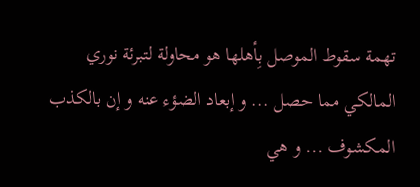تهمة سقوط الموصل بِأهلها هو محاولة لتبرئة نوري المالكي مما حصل ... و إبعاد الضؤء عنه و إن بالكذب المكشوف ... و هي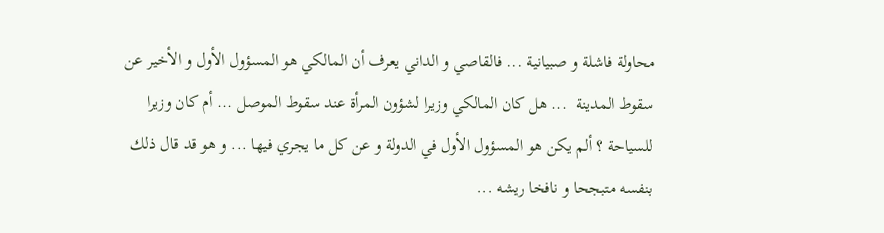محاولة فاشلة و صبيانية ... فالقاصي و الداني يعرف أن المالكي هو المسؤول الأول و الأخير عن سقوط المدينة  ... هل كان المالكي وزيرا لشؤون المرأة عند سقوط الموصل ... أم كان وزيرا للسياحة ؟ ألم يكن هو المسؤول الأول في الدولة و عن كل ما يجري فيها ... و هو قد قال ذلك بنفسه متبجحا و نافخا ريشه ...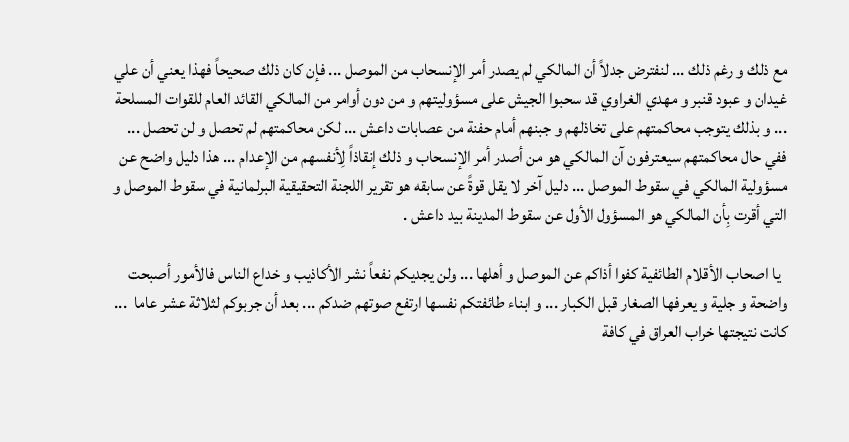مع ذلك و رغم ذلك ... لنفترض جدلاً أن المالكي لم يصدر أمر الإنسحاب من الموصل ... فإن كان ذلك صحيحاً فهذا يعني أن علي غيدان و عبود قنبر و مهدي الغراوي قد سحبوا الجيش على مسؤوليتهم و من دون أوامر من المالكي القائد العام للقوات المسلحة ... و بذلك يتوجب محاكمتهم على تخاذلهم و جبنهم أمام حفنة من عصابات داعش ... لكن محاكمتهم لم تحصل و لن تحصل ... ففي حال محاكمتهم سيعترفون آن المالكي هو من أصدر أمر الإنسحاب و ذلك إنقاذاً لِأنفسهم من الإعدام ... هذا دليل واضح عن مسؤولية المالكي في سقوط الموصل ... دليل آخر لا يقل قوةً عن سابقه هو تقرير اللجنة التحقيقية البرلمانية في سقوط الموصل و التي أقرت بِأن المالكي هو المسؤول الأول عن سقوط المدينة بيد داعش .

  يا اصحاب الأقلام الطائفية كفوا أذاكم عن الموصل و أهلها ... ولن يجديكم نفعاً نشر الأكاذيب و خداع الناس فالأمور أصبحت واضحة و جلية و يعرفها الصغار قبل الكبار ... و ابناء طائفتكم نفسها ارتفع صوتهم ضدكم ... بعد أن جربوكم لثلاثة عشر عاما  ... كانت نتيجتها خراب العراق في كافة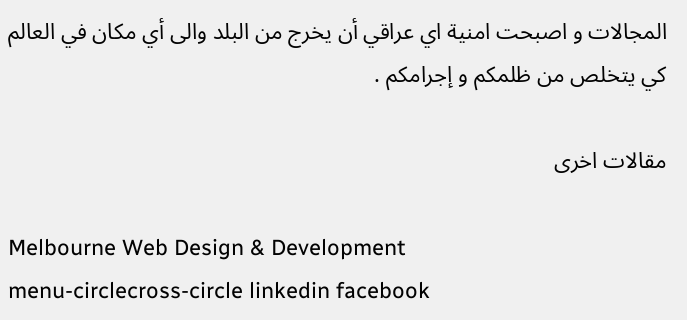المجالات و اصبحت امنية اي عراقي أن يخرج من البلد والى أي مكان في العالم كي يتخلص من ظلمكم و إجرامكم .

مقالات اخرى

Melbourne Web Design & Development
menu-circlecross-circle linkedin facebook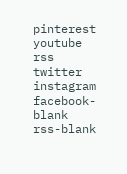pinterest youtube rss twitter instagram facebook-blank rss-blank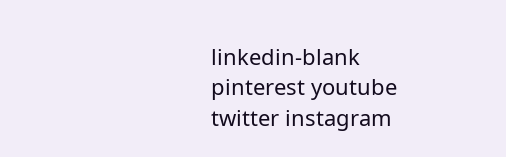linkedin-blank pinterest youtube twitter instagram